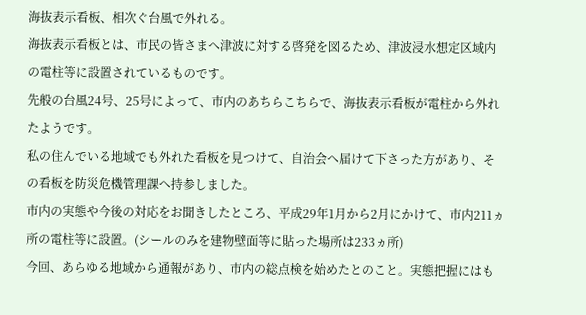海抜表示看板、相次ぐ台風で外れる。
海抜表示看板とは、市民の皆さまへ津波に対する啓発を図るため、津波浸水想定区域内の電柱等に設置されているものです。
先般の台風24号、25号によって、市内のあちらこちらで、海抜表示看板が電柱から外れたようです。
私の住んでいる地域でも外れた看板を見つけて、自治会へ届けて下さった方があり、その看板を防災危機管理課へ持参しました。
市内の実態や今後の対応をお聞きしたところ、平成29年1月から2月にかけて、市内211ヵ所の電柱等に設置。(シールのみを建物壁面等に貼った場所は233ヵ所)
今回、あらゆる地域から通報があり、市内の総点検を始めたとのこと。実態把握にはも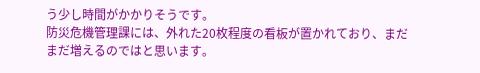う少し時間がかかりそうです。
防災危機管理課には、外れた20枚程度の看板が置かれており、まだまだ増えるのではと思います。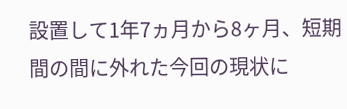設置して1年7ヵ月から8ヶ月、短期間の間に外れた今回の現状に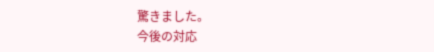驚きました。
今後の対応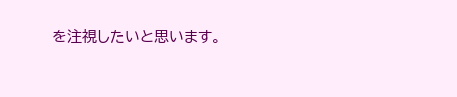を注視したいと思います。